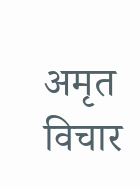अमृत विचार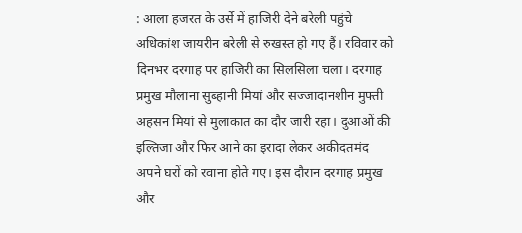: आला हजरत के उर्से में हाजिरी देने बरेली पहुंचे अधिकांश जायरीन बरेली से रुखस्त हो गए हैं। रविवार को दिनभर दरगाह पर हाजिरी का सिलसिला चला। दरगाह प्रमुख मौलाना सुब्हानी मियां और सज्जादानशीन मुफ्ती अहसन मियां से मुलाकात का दौर जारी रहा। दुआओं की इल्तिजा और फिर आने का इरादा लेकर अकीदतमंद अपने घरों को रवाना होते गए। इस दौरान दरगाह प्रमुख और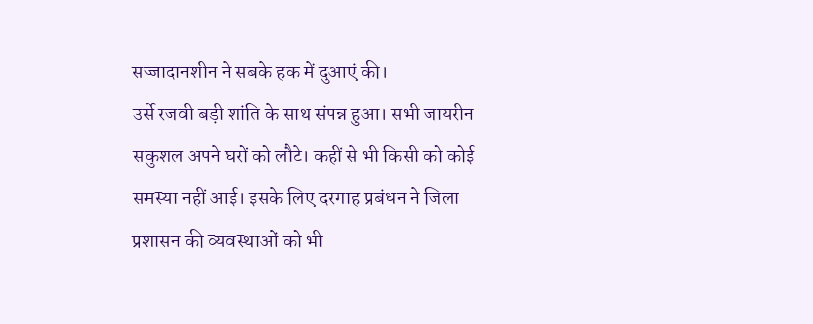सज्जादानशीन ने सबके हक में दुआएं की।
उर्से रजवी बड़ी शांति के साथ संपन्न हुआ। सभी जायरीन सकुशल अपने घरों को लौटे। कहीं से भी किसी को कोई समस्या नहीं आई। इसके लिए दरगाह प्रबंधन ने जिला प्रशासन की व्यवस्थाओं को भी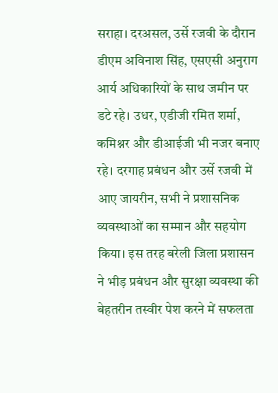सराहा। दरअसल, उर्से रजवी के दौरान डीएम अविनाश सिंह, एसएसी अनुराग आर्य अधिकारियों के साथ जमीन पर डटे रहे। उधर, एडीजी रमित शर्मा, कमिश्नर और डीआईजी भी नजर बनाए रहे। दरगाह प्रबंधन और उर्से रजवी में आए जायरीन, सभी ने प्रशासनिक व्यवस्थाओं का सम्मान और सहयोग किया। इस तरह बरेली जिला प्रशासन ने भीड़ प्रबंधन और सुरक्षा व्यवस्था की बेहतरीन तस्वीर पेश करने में सफलता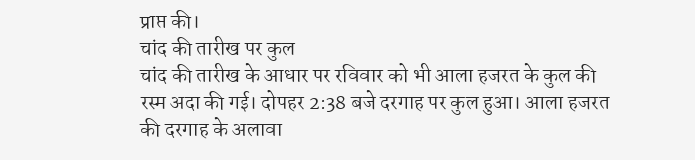प्राप्त की।
चांद की तारीख पर कुल
चांद की तारीख के आधार पर रविवार को भी आला हजरत के कुल की रस्म अदा की गई। दोपहर 2:38 बजे दरगाह पर कुल हुआ। आला हजरत की दरगाह के अलावा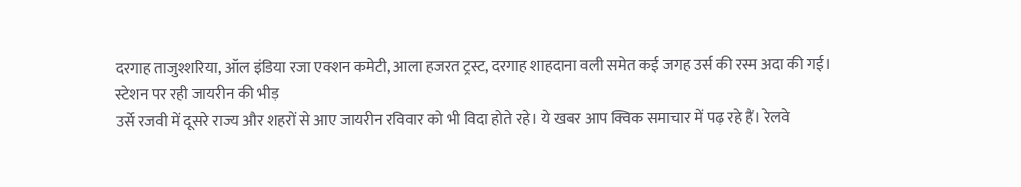दरगाह ताजुश्शरिया, ऑल इंडिया रजा एक्शन कमेटी, आला हजरत ट्रस्ट, दरगाह शाहदाना वली समेत कई जगह उर्स की रस्म अदा की गई।
स्टेशन पर रही जायरीन की भीड़
उर्से रजवी में दूसरे राज्य और शहरों से आए जायरीन रविवार को भी विदा होते रहे। ये खबर आप क्विक समाचार में पढ़ रहे हैं। रेलवे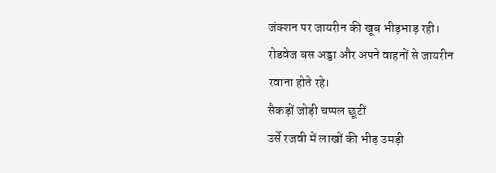जंक्शन पर जायरीन की खूब भीड़भाड़ रही। रोडवेज बस अड्डा और अपने वाहनों से जायरीन रवाना होते रहे।
सैकड़ों जोड़ी चप्पल छूटीं
उर्से रजवी में लाखों की भीड़ उमड़ी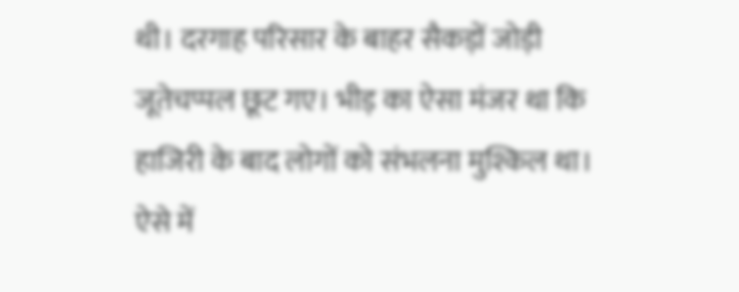थी। दरगाह परिसार के बाहर सैकड़ों जोड़ी जूतेचप्पल छूट गए। भीड़ का ऐसा मंजर था कि हाजिरी के बाद लोगों को संभलना मुश्किल था। ऐसे में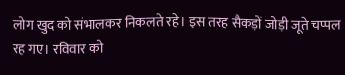लोग खुद को संभालकर निकलते रहे। इस तरह सैकड़ों जोड़ी जूते चप्पल रह गए। रविवार को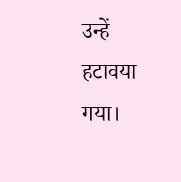उन्हें हटावया गया।